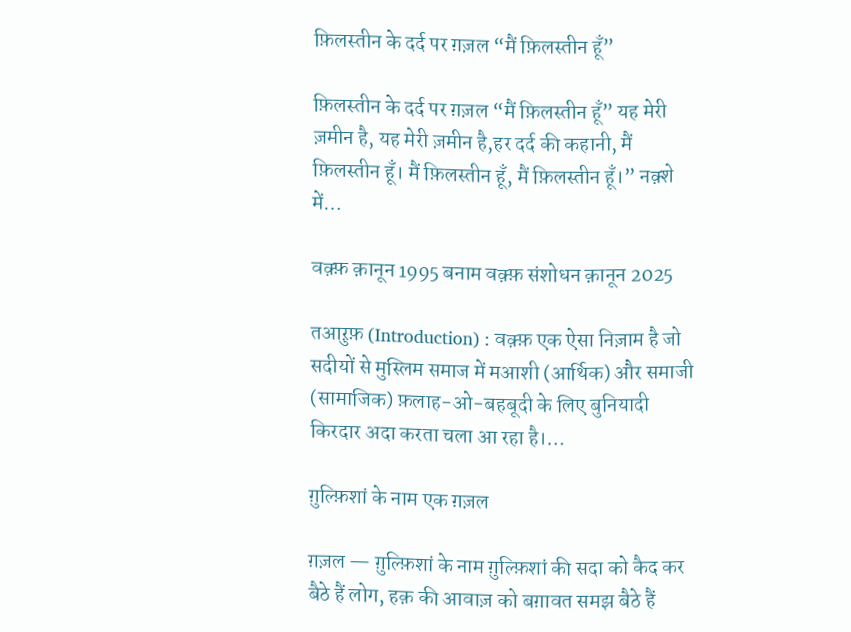फ़िलस्तीन के दर्द पर ग़ज़ल “मैं फ़िलस्तीन हूँ”

फ़िलस्तीन के दर्द पर ग़ज़ल “मैं फ़िलस्तीन हूँ” यह मेरी ज़मीन है, यह मेरी ज़मीन है,हर दर्द की कहानी, मैं फ़िलस्तीन हूँ। मैं फ़िलस्तीन हूँ, मैं फ़िलस्तीन हूँ।” नक़्शे में…

वक़्फ़ क़ानून 1995 बनाम वक़्फ़ संशोधन क़ानून 2025

तआऱुफ़ (Introduction) : वक़्फ़ एक ऐसा निज़ाम है जो सदीयों से मुस्लिम समाज में मआशी (आर्थिक) और समाजी (सामाजिक) फ़लाह-ओ-बहबूदी के लिए बुनियादी किरदार अदा करता चला आ रहा है।…

ग़ुल्फ़िशां के नाम एक ग़ज़ल

ग़ज़ल — ग़ुल्फ़िशां के नाम ग़ुल्फ़िशां की सदा को कैद कर बैठे हैं लोग, हक़ की आवाज़ को बग़ावत समझ बैठे हैं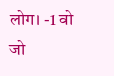लोग। -1 वो जो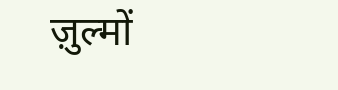ज़ुल्मों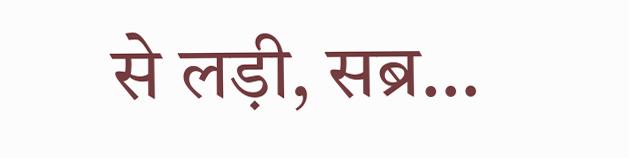से लड़ी, सब्र…